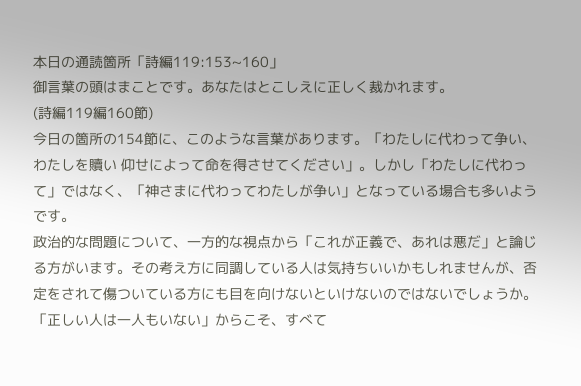本日の通読箇所「詩編119:153~160」
御言葉の頭はまことです。あなたはとこしえに正しく裁かれます。
(詩編119編160節)
今日の箇所の154節に、このような言葉があります。「わたしに代わって争い、わたしを贖い 仰せによって命を得させてください」。しかし「わたしに代わって」ではなく、「神さまに代わってわたしが争い」となっている場合も多いようです。
政治的な問題について、一方的な視点から「これが正義で、あれは悪だ」と論じる方がいます。その考え方に同調している人は気持ちいいかもしれませんが、否定をされて傷ついている方にも目を向けないといけないのではないでしょうか。
「正しい人は一人もいない」からこそ、すべて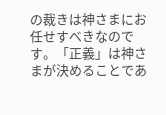の裁きは神さまにお任せすべきなのです。「正義」は神さまが決めることであ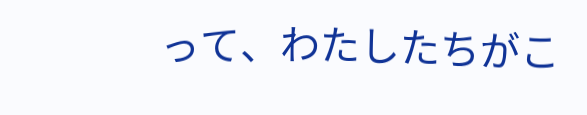って、わたしたちがこ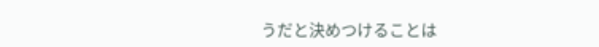うだと決めつけることは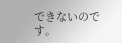できないのです。